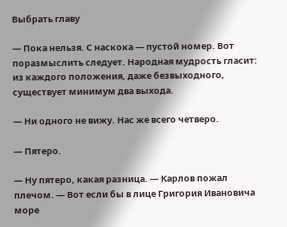Выбрать главу

— Пока нельзя. С наскока — пустой номер. Вот поразмыслить следует. Народная мудрость гласит: из каждого положения, даже безвыходного, существует минимум два выхода.

— Ни одного не вижу. Нас же всего четверо.

— Пятеро.

— Ну пятеро, какая разница. — Карлов пожал плечом. — Вот если бы в лице Григория Ивановича море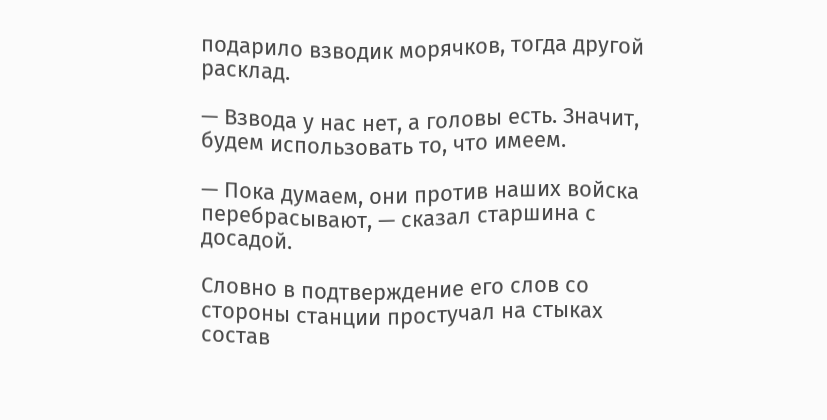подарило взводик морячков, тогда другой расклад.

— Взвода у нас нет, а головы есть. Значит, будем использовать то, что имеем.

— Пока думаем, они против наших войска перебрасывают, — сказал старшина с досадой.

Словно в подтверждение его слов со стороны станции простучал на стыках состав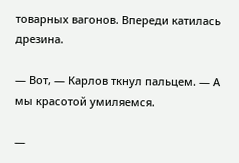товарных вагонов. Впереди катилась дрезина.

— Вот, — Карлов ткнул пальцем. — А мы красотой умиляемся.

—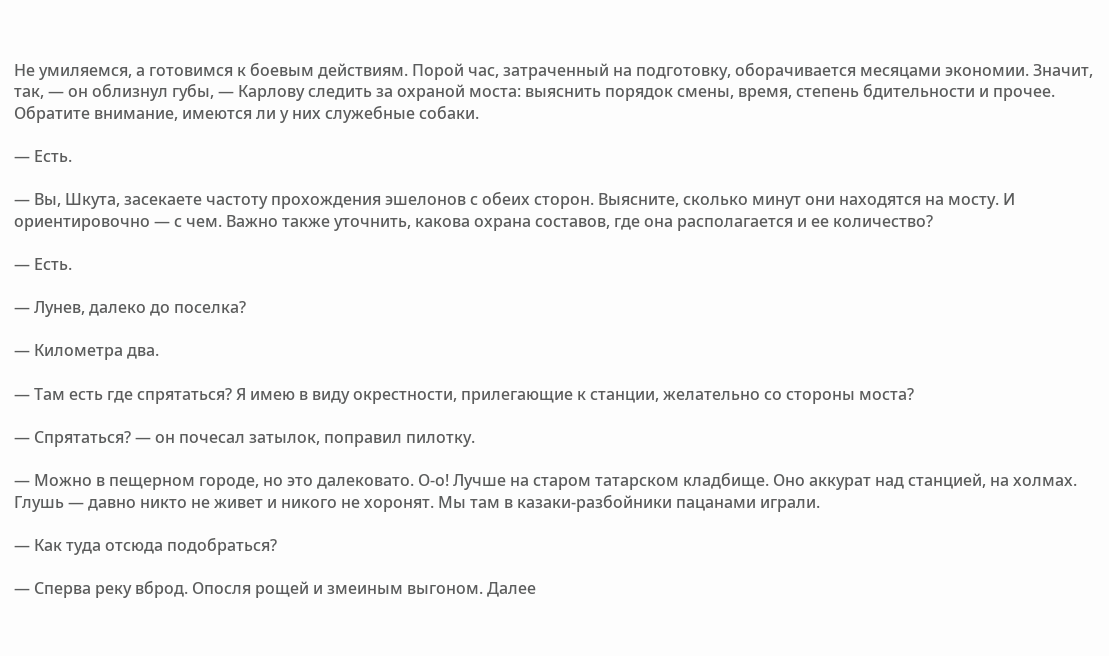Не умиляемся, а готовимся к боевым действиям. Порой час, затраченный на подготовку, оборачивается месяцами экономии. Значит, так, — он облизнул губы, — Карлову следить за охраной моста: выяснить порядок смены, время, степень бдительности и прочее. Обратите внимание, имеются ли у них служебные собаки.

— Есть.

— Вы, Шкута, засекаете частоту прохождения эшелонов с обеих сторон. Выясните, сколько минут они находятся на мосту. И ориентировочно — с чем. Важно также уточнить, какова охрана составов, где она располагается и ее количество?

— Есть.

— Лунев, далеко до поселка?

— Километра два.

— Там есть где спрятаться? Я имею в виду окрестности, прилегающие к станции, желательно со стороны моста?

— Спрятаться? — он почесал затылок, поправил пилотку.

— Можно в пещерном городе, но это далековато. О-о! Лучше на старом татарском кладбище. Оно аккурат над станцией, на холмах. Глушь — давно никто не живет и никого не хоронят. Мы там в казаки-разбойники пацанами играли.

— Как туда отсюда подобраться?

— Сперва реку вброд. Опосля рощей и змеиным выгоном. Далее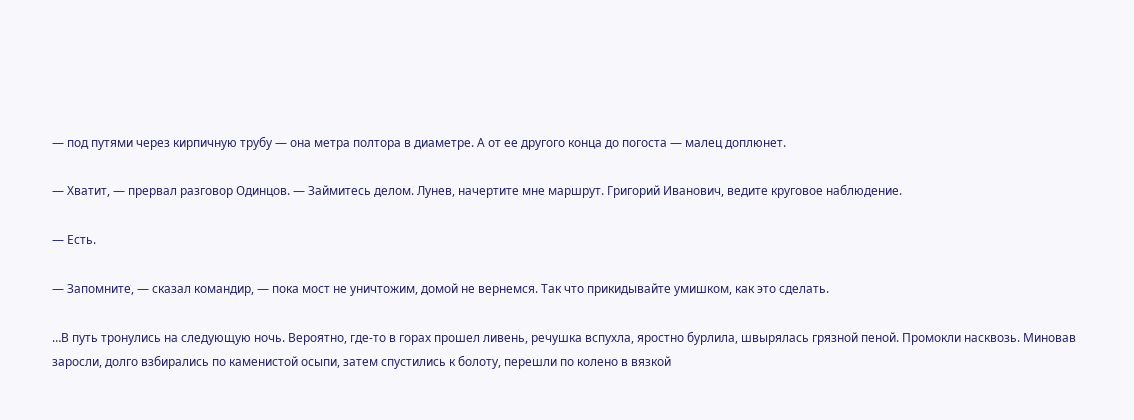— под путями через кирпичную трубу — она метра полтора в диаметре. А от ее другого конца до погоста — малец доплюнет.

— Хватит, — прервал разговор Одинцов. — Займитесь делом. Лунев, начертите мне маршрут. Григорий Иванович, ведите круговое наблюдение.

— Есть.

— Запомните, — сказал командир, — пока мост не уничтожим, домой не вернемся. Так что прикидывайте умишком, как это сделать.

…В путь тронулись на следующую ночь. Вероятно, где-то в горах прошел ливень, речушка вспухла, яростно бурлила, швырялась грязной пеной. Промокли насквозь. Миновав заросли, долго взбирались по каменистой осыпи, затем спустились к болоту, перешли по колено в вязкой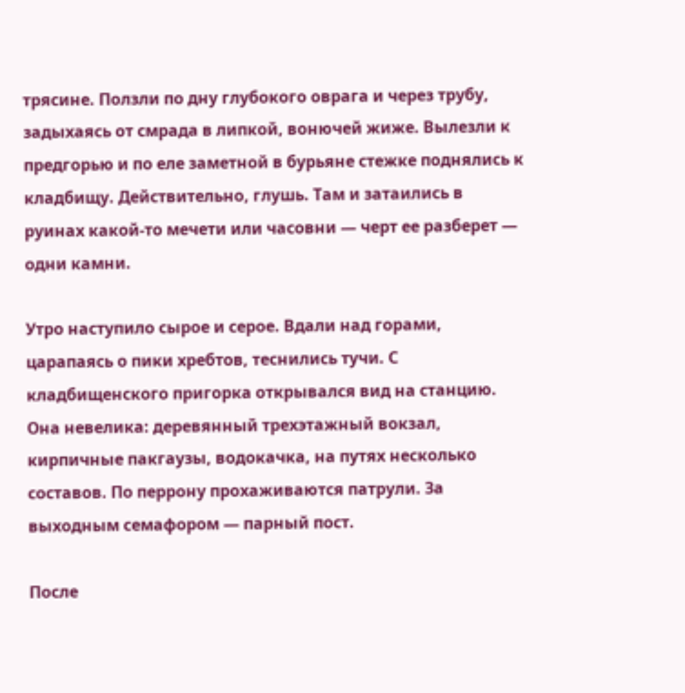трясине. Ползли по дну глубокого оврага и через трубу, задыхаясь от смрада в липкой, вонючей жиже. Вылезли к предгорью и по еле заметной в бурьяне стежке поднялись к кладбищу. Действительно, глушь. Там и затаились в руинах какой-то мечети или часовни — черт ее разберет — одни камни.

Утро наступило сырое и серое. Вдали над горами, царапаясь о пики хребтов, теснились тучи. С кладбищенского пригорка открывался вид на станцию. Она невелика: деревянный трехэтажный вокзал, кирпичные пакгаузы, водокачка, на путях несколько составов. По перрону прохаживаются патрули. За выходным семафором — парный пост.

После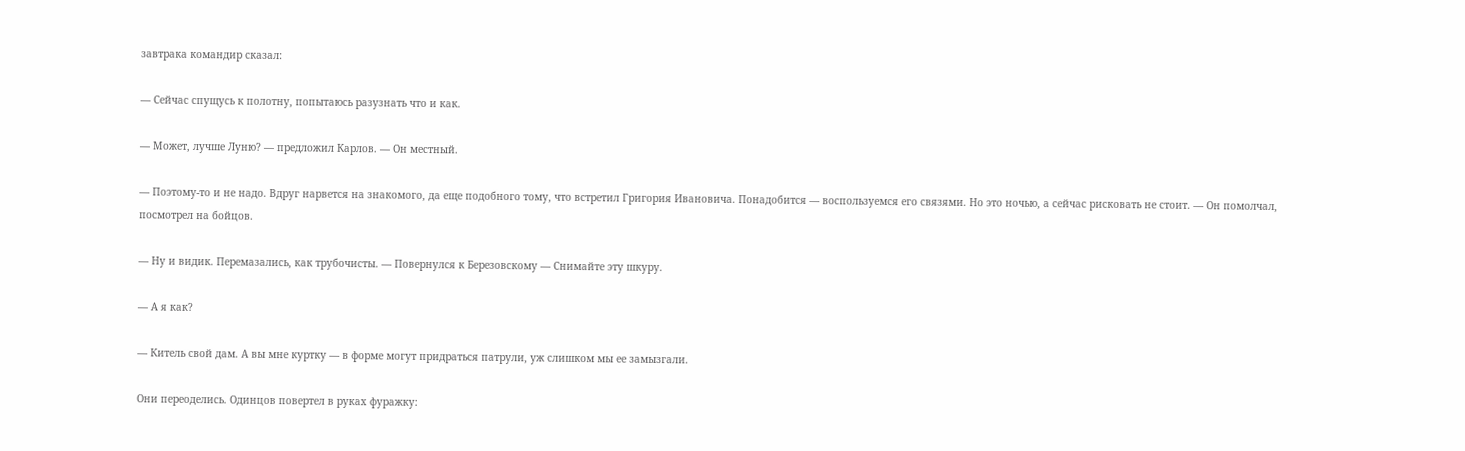завтрака командир сказал:

— Сейчас спущусь к полотну, попытаюсь разузнать что и как.

— Может, лучше Луню? — предложил Карлов. — Он местный.

— Поэтому-то и не надо. Вдруг нарвется на знакомого, да еще подобного тому, что встретил Григория Ивановича. Понадобится — воспользуемся его связями. Но это ночью, а сейчас рисковать не стоит. — Он помолчал, посмотрел на бойцов.

— Ну и видик. Перемазались, как трубочисты. — Повернулся к Березовскому — Снимайте эту шкуру.

— А я как?

— Китель свой дам. А вы мне куртку — в форме могут придраться патрули, уж слишком мы ее замызгали.

Они переоделись. Одинцов повертел в руках фуражку: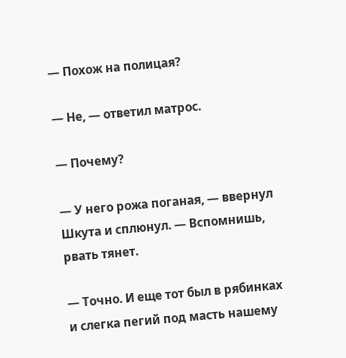— Похож на полицая?

— Не, — ответил матрос.

— Почему?

— У него рожа поганая, — ввернул Шкута и сплюнул. — Вспомнишь, рвать тянет.

— Точно. И еще тот был в рябинках и слегка пегий под масть нашему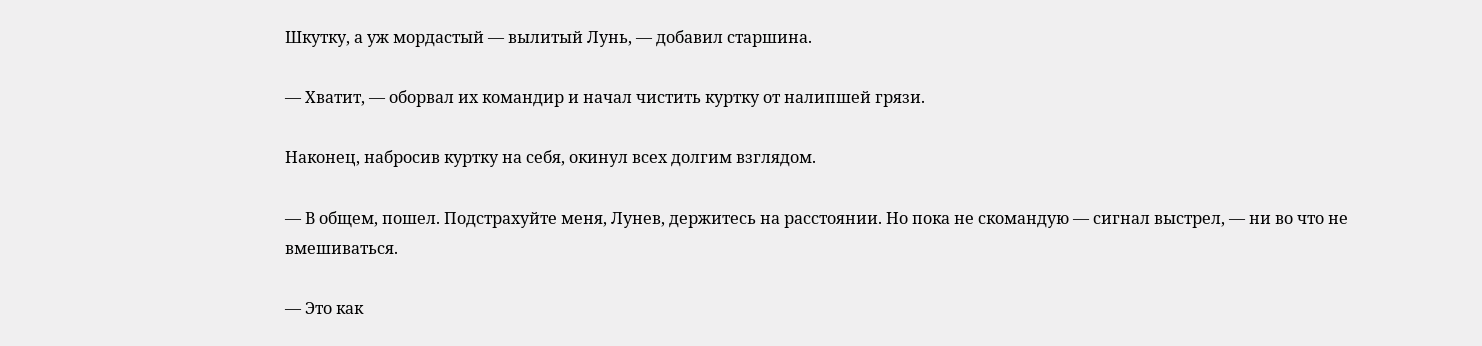Шкутку, а уж мордастый — вылитый Лунь, — добавил старшина.

— Хватит, — оборвал их командир и начал чистить куртку от налипшей грязи.

Наконец, набросив куртку на себя, окинул всех долгим взглядом.

— В общем, пошел. Подстрахуйте меня, Лунев, держитесь на расстоянии. Но пока не скомандую — сигнал выстрел, — ни во что не вмешиваться.

— Это как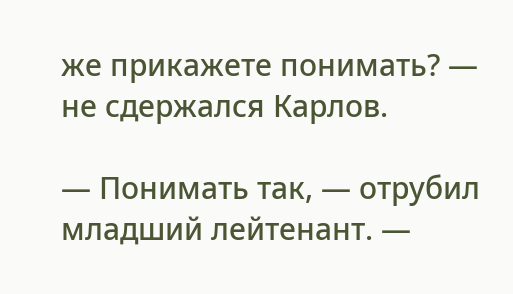же прикажете понимать? — не сдержался Карлов.

— Понимать так, — отрубил младший лейтенант. —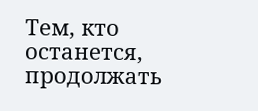Тем, кто останется, продолжать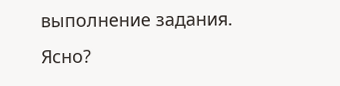выполнение задания. Ясно?